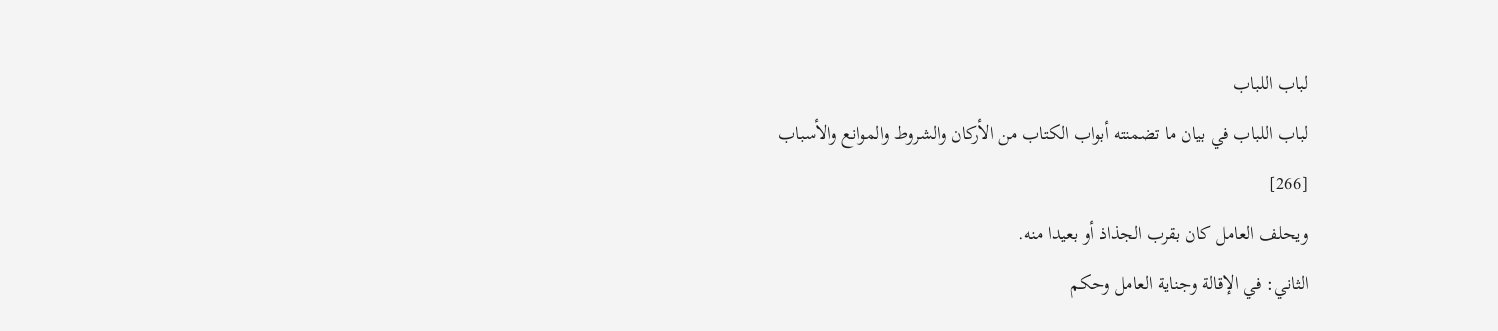لباب اللباب
لباب اللباب في بيان ما تضمنته أبواب الكتاب من الأركان والشروط والموانع والأسباب
[266]
ويحلف العامل كان بقرب الجذاذ أو بعيدا منه.
الثاني: في الإقالة وجناية العامل وحكم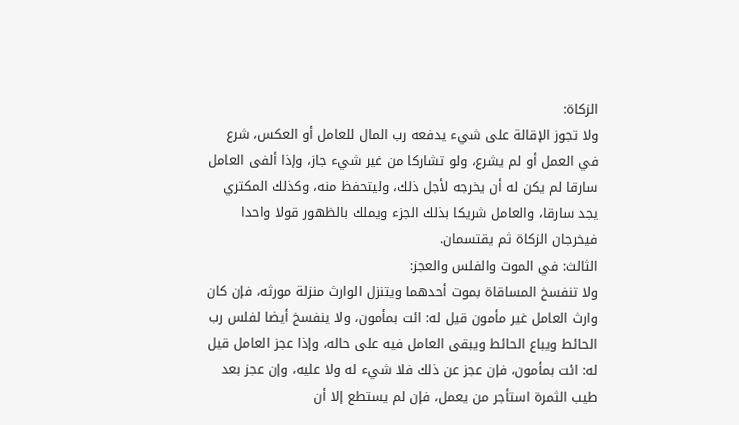الزكاة:
ولا تجوز الإقالة على شيء يدفعه رب المال للعامل أو العكس، شرع في العمل أو لم يشرع، ولو تشاركا من غير شيء جاز، وإذا ألفى العامل سارقا لم يكن له أن يخرجه لأجل ذلك، وليتحفظ منه، وكذلك المكتري يجد سارقا، والعامل شريكا بذلك الجزء ويملك بالظهور قولا واحدا فيخرجان الزكاة ثم يقتسمان.
الثالث: في الموت والفلس والعجز:
ولا تنفسخ المساقاة بموت أحدهما ويتنزل الوارث منزلة مورثه، فإن كان وارث العامل غير مأمون قيل له: ائت بمأمون، ولا ينفسخ أيضا لفلس رب الحائط ويباع الحائط ويبقى العامل فيه على حاله، وإذا عجز العامل قيل له: ائت بمأمون، فإن عجز عن ذلك فلا شيء له ولا عليه، وإن عجز بعد طيب الثمرة استأجر من يعمل، فإن لم يستطع إلا أن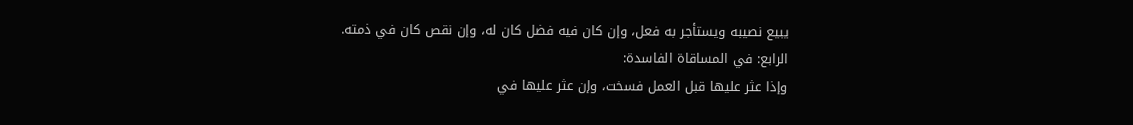يبيع نصيبه ويستأجر به فعل، وإن كان فيه فضل كان له، وإن نقص كان في ذمته.
الرابع: في المساقاة الفاسدة:
وإذا عثر عليها قبل العمل فسخت، وإن عثر عليها في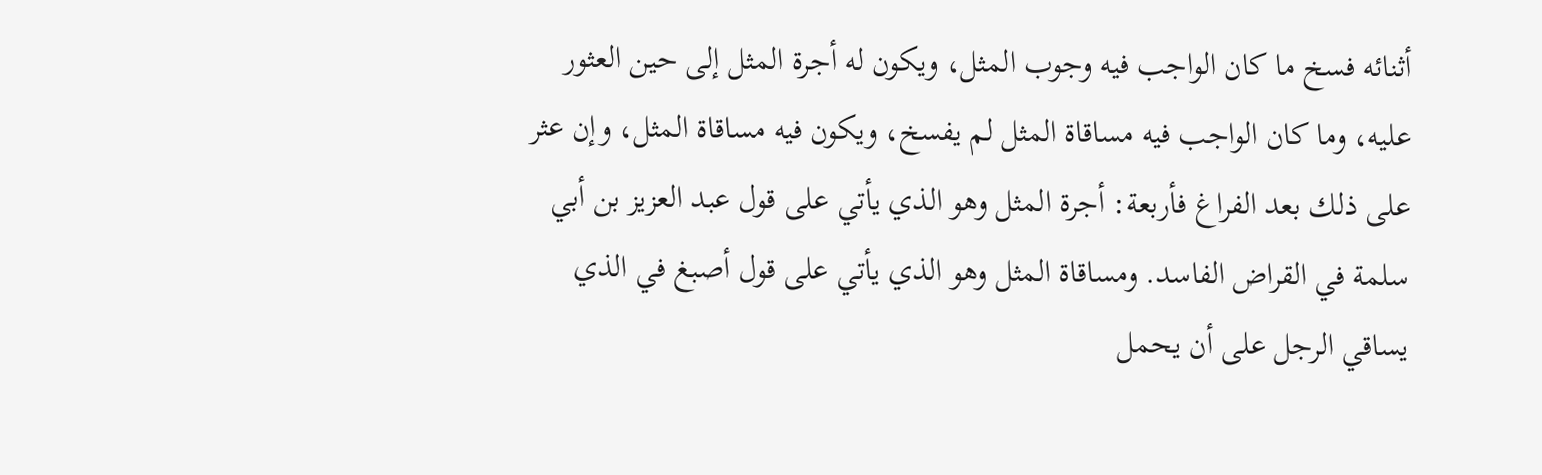أثنائه فسخ ما كان الواجب فيه وجوب المثل، ويكون له أجرة المثل إلى حين العثور عليه، وما كان الواجب فيه مساقاة المثل لم يفسخ، ويكون فيه مساقاة المثل، وإن عثر على ذلك بعد الفراغ فأربعة: أجرة المثل وهو الذي يأتي على قول عبد العزيز بن أبي سلمة في القراض الفاسد. ومساقاة المثل وهو الذي يأتي على قول أصبغ في الذي يساقي الرجل على أن يحمل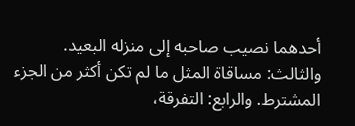أحدهما نصيب صاحبه إلى منزله البعيد. والثالث: مساقاة المثل ما لم تكن أكثر من الجزء المشترط. والرابع: التفرقة،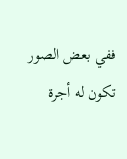ففي بعض الصور تكون له أجرة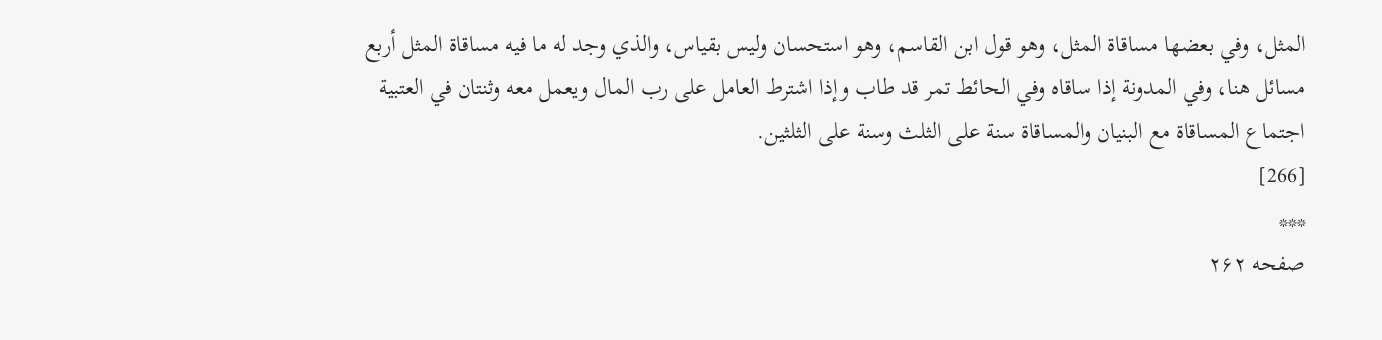المثل، وفي بعضها مساقاة المثل، وهو قول ابن القاسم، وهو استحسان وليس بقياس، والذي وجد له ما فيه مساقاة المثل أربع مسائل هنا، وفي المدونة إذا ساقاه وفي الحائط تمر قد طاب وإذا اشترط العامل على رب المال ويعمل معه وثنتان في العتبية اجتماع المساقاة مع البنيان والمساقاة سنة على الثلث وسنة على الثلثين.
[266]
***
صفحه ۲۶۲